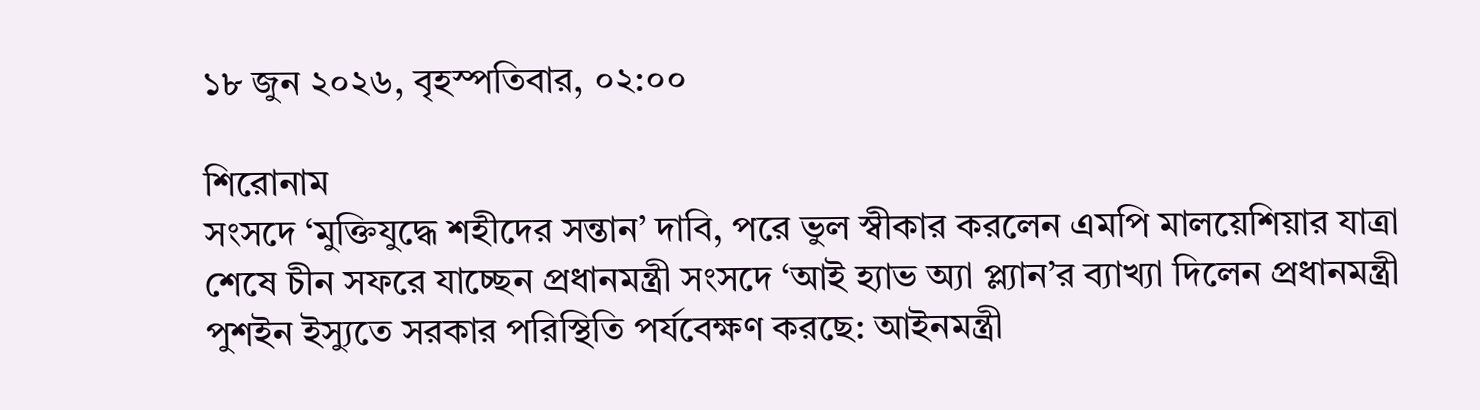১৮ জুন ২০২৬, বৃহস্পতিবার, ০২:০০

শিরোনাম
সংসদে ‘মুক্তিযুদ্ধে শহীদের সন্তান’ দাবি, পরে ভুল স্বীকার করলেন এমপি মালয়েশিয়ার যাত্রা শেষে চীন সফরে যাচ্ছেন প্রধানমন্ত্রী সংসদে ‘আই হ্যাভ অ্যা প্ল্যান’র ব্যাখ্যা দিলেন প্রধানমন্ত্রী পুশইন ইস্যুতে সরকার পরিস্থিতি পর্যবেক্ষণ করছে: আইনমন্ত্রী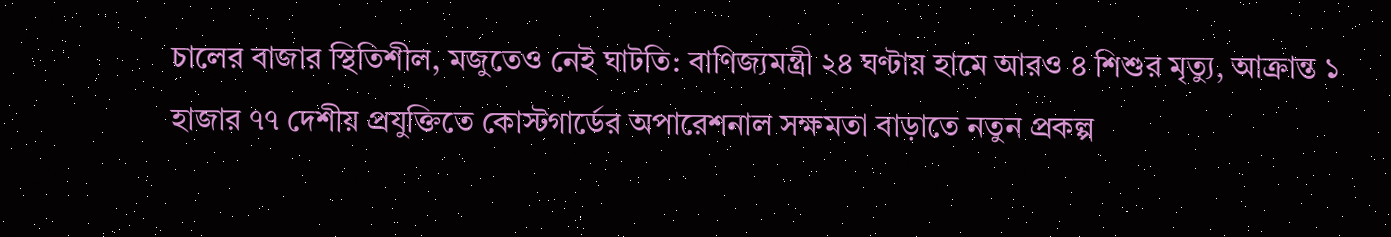চালের বাজার স্থিতিশীল, মজুতেও নেই ঘাটতি: বাণিজ্যমন্ত্রী ২৪ ঘণ্টায় হামে আরও ৪ শিশুর মৃত্যু, আক্রান্ত ১ হাজার ৭৭ দেশীয় প্রযুক্তিতে কোস্টগার্ডের অপারেশনাল সক্ষমতা বাড়াতে নতুন প্রকল্প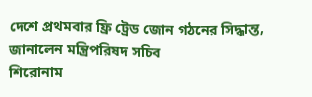দেশে প্রথমবার ফ্রি ট্রেড জোন গঠনের সিদ্ধান্ত, জানালেন মন্ত্রিপরিষদ সচিব
শিরোনাম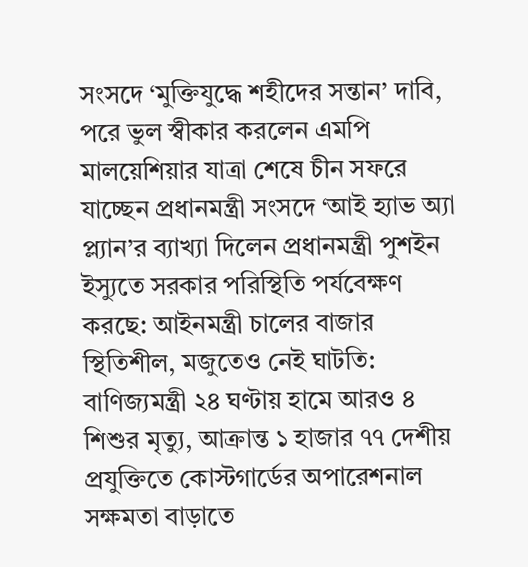সংসদে ‘মুক্তিযুদ্ধে শহীদের সন্তান’ দাবি, পরে ভুল স্বীকার করলেন এমপি মালয়েশিয়ার যাত্রা শেষে চীন সফরে যাচ্ছেন প্রধানমন্ত্রী সংসদে ‘আই হ্যাভ অ্যা প্ল্যান’র ব্যাখ্যা দিলেন প্রধানমন্ত্রী পুশইন ইস্যুতে সরকার পরিস্থিতি পর্যবেক্ষণ করছে: আইনমন্ত্রী চালের বাজার স্থিতিশীল, মজুতেও নেই ঘাটতি: বাণিজ্যমন্ত্রী ২৪ ঘণ্টায় হামে আরও ৪ শিশুর মৃত্যু, আক্রান্ত ১ হাজার ৭৭ দেশীয় প্রযুক্তিতে কোস্টগার্ডের অপারেশনাল সক্ষমতা বাড়াতে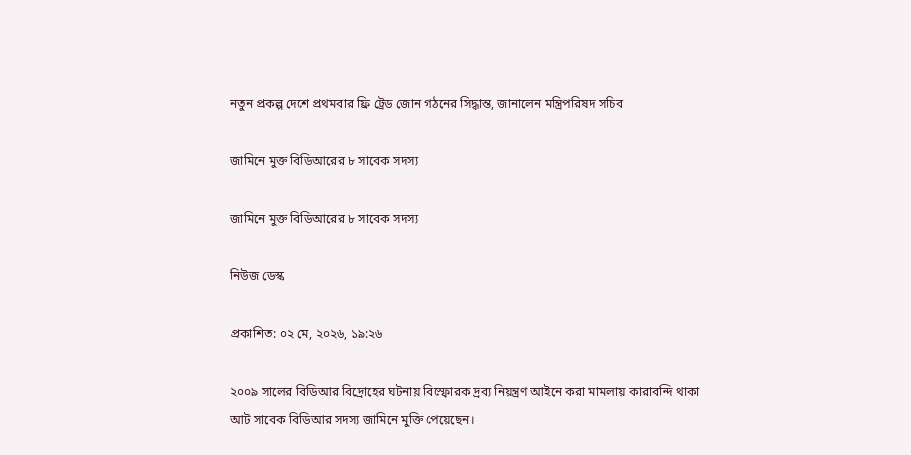নতুন প্রকল্প দেশে প্রথমবার ফ্রি ট্রেড জোন গঠনের সিদ্ধান্ত, জানালেন মন্ত্রিপরিষদ সচিব

জামিনে মুক্ত বিডিআরের ৮ সাবেক সদস্য

জামিনে মুক্ত বিডিআরের ৮ সাবেক সদস্য

নিউজ ডেস্ক

প্রকাশিত: ০২ মে, ২০২৬, ১৯:২৬

২০০৯ সালের বিডিআর বিদ্রোহের ঘটনায় বিস্ফোরক দ্রব্য নিয়ন্ত্রণ আইনে করা মামলায় কারাবন্দি থাকা আট সাবেক বিডিআর সদস্য জামিনে মুক্তি পেয়েছেন।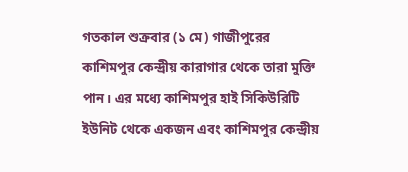গতকাল শুক্রবার (১ মে) গাজীপুরের কাশিমপুর কেন্দ্রীয় কারাগার থেকে তারা মুক্তি পান। এর মধ্যে কাশিমপুর হাই সিকিউরিটি ইউনিট থেকে একজন এবং কাশিমপুর কেন্দ্রীয়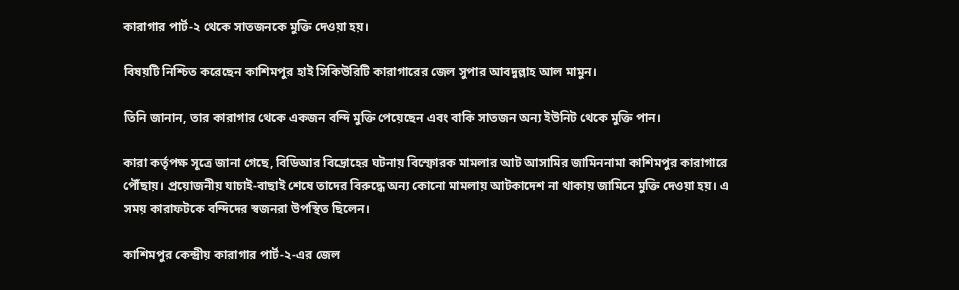কারাগার পার্ট-২ থেকে সাতজনকে মুক্তি দেওয়া হয়।

বিষয়টি নিশ্চিত করেছেন কাশিমপুর হাই সিকিউরিটি কারাগারের জেল সুপার আবদুল্লাহ আল মামুন।

তিনি জানান, তার কারাগার থেকে একজন বন্দি মুক্তি পেয়েছেন এবং বাকি সাতজন অন্য ইউনিট থেকে মুক্তি পান।

কারা কর্তৃপক্ষ সূত্রে জানা গেছে, বিডিআর বিদ্রোহের ঘটনায় বিস্ফোরক মামলার আট আসামির জামিননামা কাশিমপুর কারাগারে পৌঁছায়। প্রয়োজনীয় যাচাই-বাছাই শেষে তাদের বিরুদ্ধে অন্য কোনো মামলায় আটকাদেশ না থাকায় জামিনে মুক্তি দেওয়া হয়। এ সময় কারাফটকে বন্দিদের স্বজনরা উপস্থিত ছিলেন।

কাশিমপুর কেন্দ্রীয় কারাগার পার্ট-২-এর জেল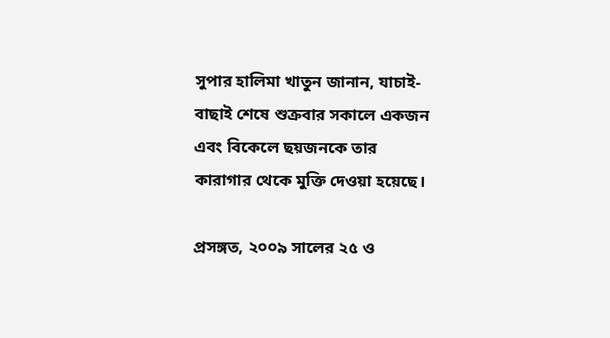সুপার হালিমা খাতুন জানান, যাচাই-বাছাই শেষে শুক্রবার সকালে একজন এবং বিকেলে ছয়জনকে তার কারাগার থেকে মুক্তি দেওয়া হয়েছে।

প্রসঙ্গত, ২০০৯ সালের ২৫ ও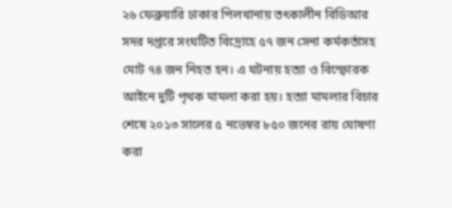২৬ ফেব্রুয়ারি ঢাকার পিলখানায় তৎকালীন বিডিআর সদর দপ্তরে সংঘটিত বিদ্রোহে ৫৭ জন সেনা কর্মকর্তাসহ মোট ৭৪ জন নিহত হন। এ ঘটনায় হত্যা ও বিস্ফোরক আইনে দুটি পৃথক মামলা করা হয়। হত্যা মামলার বিচার শেষে ২০১৩ সালের ৫ নভেম্বর ৮৫০ জনের রায় ঘোষণা করা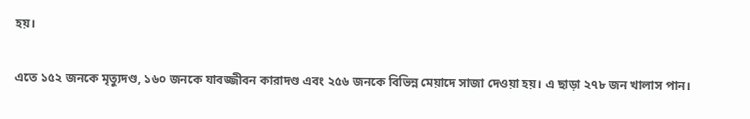হয়।

এতে ১৫২ জনকে মৃত্যুদণ্ড, ১৬০ জনকে যাবজ্জীবন কারাদণ্ড এবং ২৫৬ জনকে বিভিন্ন মেয়াদে সাজা দেওয়া হয়। এ ছাড়া ২৭৮ জন খালাস পান।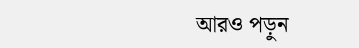আরও পড়ুন